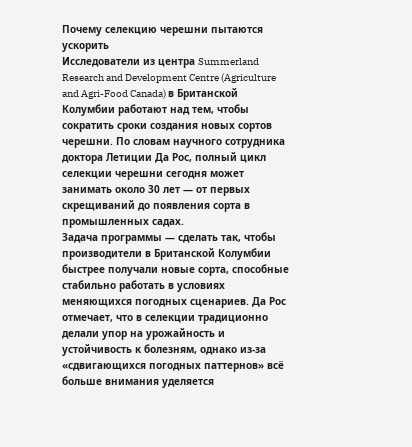Почему селекцию черешни пытаются ускорить
Исследователи из центра Summerland Research and Development Centre (Agriculture and Agri-Food Canada) в Британской Колумбии работают над тем, чтобы сократить сроки создания новых сортов черешни. По словам научного сотрудника доктора Летиции Да Рос, полный цикл селекции черешни сегодня может занимать около 30 лет — от первых скрещиваний до появления сорта в промышленных садах.
Задача программы — сделать так, чтобы производители в Британской Колумбии быстрее получали новые сорта, способные стабильно работать в условиях меняющихся погодных сценариев. Да Рос отмечает, что в селекции традиционно делали упор на урожайность и устойчивость к болезням, однако из-за «сдвигающихся погодных паттернов» всё больше внимания уделяется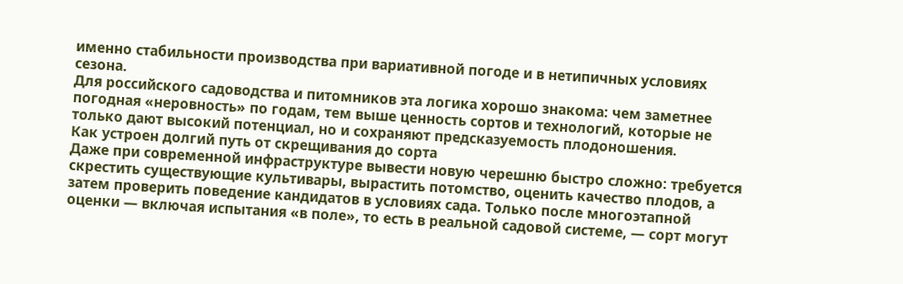именно стабильности производства при вариативной погоде и в нетипичных условиях сезона.
Для российского садоводства и питомников эта логика хорошо знакома: чем заметнее погодная «неровность» по годам, тем выше ценность сортов и технологий, которые не только дают высокий потенциал, но и сохраняют предсказуемость плодоношения.
Как устроен долгий путь от скрещивания до сорта
Даже при современной инфраструктуре вывести новую черешню быстро сложно: требуется скрестить существующие культивары, вырастить потомство, оценить качество плодов, а затем проверить поведение кандидатов в условиях сада. Только после многоэтапной оценки — включая испытания «в поле», то есть в реальной садовой системе, — сорт могут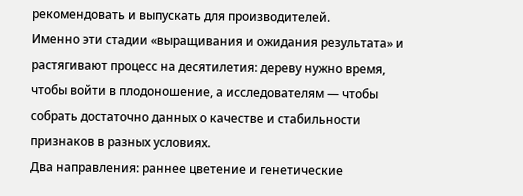рекомендовать и выпускать для производителей.
Именно эти стадии «выращивания и ожидания результата» и растягивают процесс на десятилетия: дереву нужно время, чтобы войти в плодоношение, а исследователям — чтобы собрать достаточно данных о качестве и стабильности признаков в разных условиях.
Два направления: раннее цветение и генетические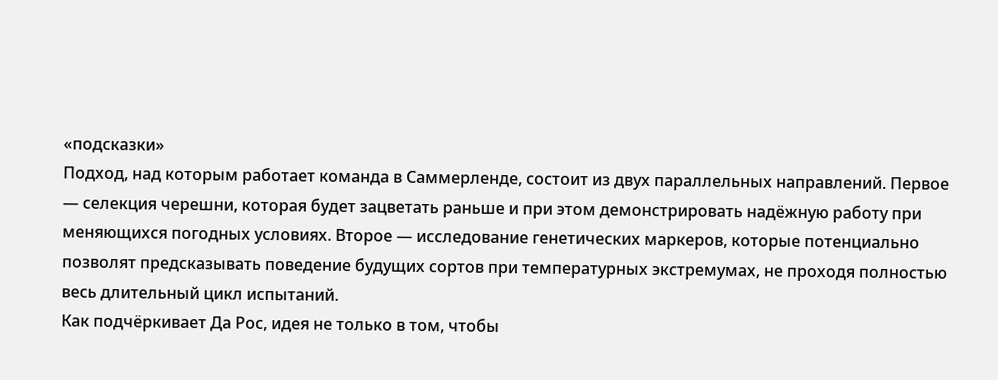«подсказки»
Подход, над которым работает команда в Саммерленде, состоит из двух параллельных направлений. Первое — селекция черешни, которая будет зацветать раньше и при этом демонстрировать надёжную работу при меняющихся погодных условиях. Второе — исследование генетических маркеров, которые потенциально позволят предсказывать поведение будущих сортов при температурных экстремумах, не проходя полностью весь длительный цикл испытаний.
Как подчёркивает Да Рос, идея не только в том, чтобы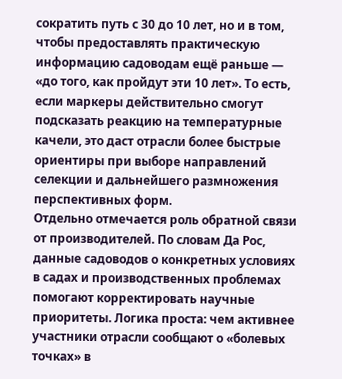сократить путь с 30 до 10 лет, но и в том, чтобы предоставлять практическую информацию садоводам ещё раньше — «до того, как пройдут эти 10 лет». То есть, если маркеры действительно смогут подсказать реакцию на температурные качели, это даст отрасли более быстрые ориентиры при выборе направлений селекции и дальнейшего размножения перспективных форм.
Отдельно отмечается роль обратной связи от производителей. По словам Да Рос, данные садоводов о конкретных условиях в садах и производственных проблемах помогают корректировать научные приоритеты. Логика проста: чем активнее участники отрасли сообщают о «болевых точках» в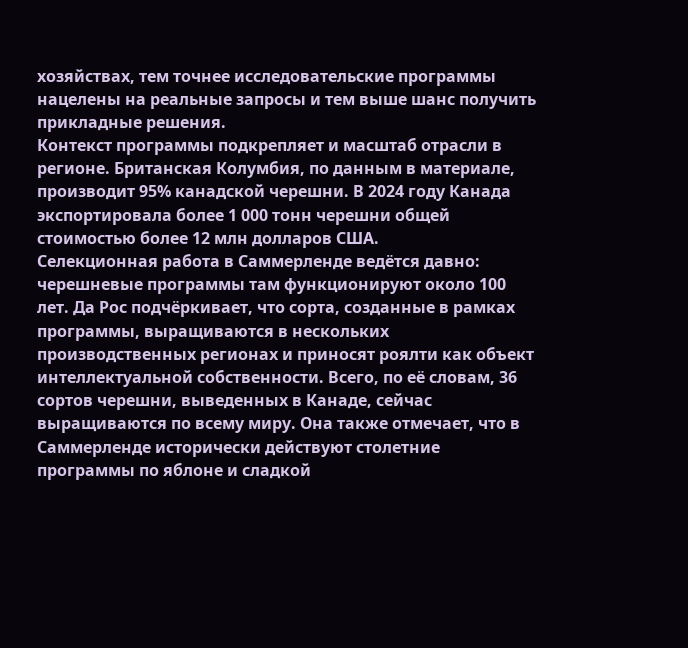хозяйствах, тем точнее исследовательские программы нацелены на реальные запросы и тем выше шанс получить прикладные решения.
Контекст программы подкрепляет и масштаб отрасли в регионе. Британская Колумбия, по данным в материале, производит 95% канадской черешни. В 2024 году Канада экспортировала более 1 000 тонн черешни общей стоимостью более 12 млн долларов США.
Селекционная работа в Саммерленде ведётся давно: черешневые программы там функционируют около 100 лет. Да Рос подчёркивает, что сорта, созданные в рамках программы, выращиваются в нескольких производственных регионах и приносят роялти как объект интеллектуальной собственности. Всего, по её словам, 36 сортов черешни, выведенных в Канаде, сейчас выращиваются по всему миру. Она также отмечает, что в Саммерленде исторически действуют столетние программы по яблоне и сладкой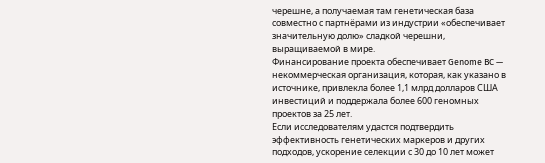черешне, а получаемая там генетическая база совместно с партнёрами из индустрии «обеспечивает значительную долю» сладкой черешни, выращиваемой в мире.
Финансирование проекта обеспечивает Genome BC — некоммерческая организация, которая, как указано в источнике, привлекла более 1,1 млрд долларов США инвестиций и поддержала более 600 геномных проектов за 25 лет.
Если исследователям удастся подтвердить эффективность генетических маркеров и других подходов, ускорение селекции с 30 до 10 лет может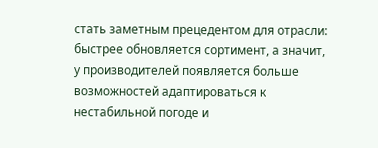стать заметным прецедентом для отрасли: быстрее обновляется сортимент, а значит, у производителей появляется больше возможностей адаптироваться к нестабильной погоде и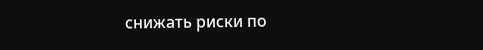снижать риски по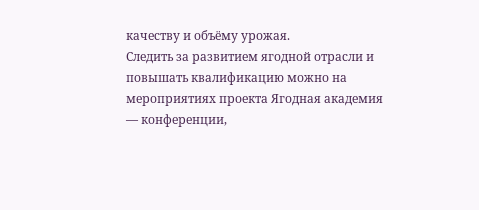качеству и объёму урожая.
Следить за развитием ягодной отрасли и повышать квалификацию можно на мероприятиях проекта Ягодная академия — конференции,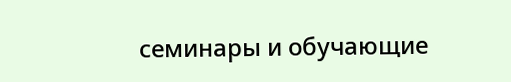семинары и обучающие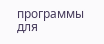программы для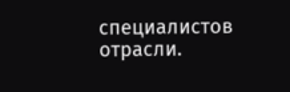специалистов отрасли.